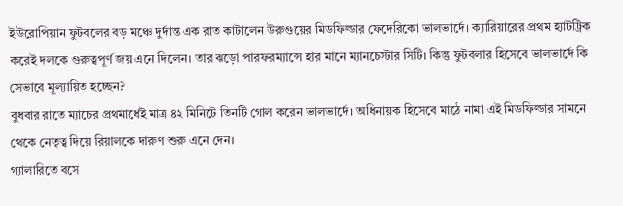ইউরোপিয়ান ফুটবলের বড় মঞ্চে দুর্দান্ত এক রাত কাটালেন উরুগুয়ের মিডফিল্ডার ফেদেরিকো ভালভার্দে। ক্যারিয়ারের প্রথম হ্যাটট্রিক করেই দলকে গুরুত্বপূর্ণ জয় এনে দিলেন। তার ঝড়ো পারফরম্যান্সে হার মানে ম্যানচেস্টার সিটি। কিন্তু ফুটবলার হিসেবে ভালভার্দে কি সেভাবে মূল্যায়িত হচ্ছেন?
বুধবার রাতে ম্যাচের প্রথমার্ধেই মাত্র ৪২ মিনিটে তিনটি গোল করেন ভালভার্দে। অধিনায়ক হিসেবে মাঠে নামা এই মিডফিল্ডার সামনে থেকে নেতৃত্ব দিয়ে রিয়ালকে দারুণ শুরু এনে দেন।
গ্যালারিতে বসে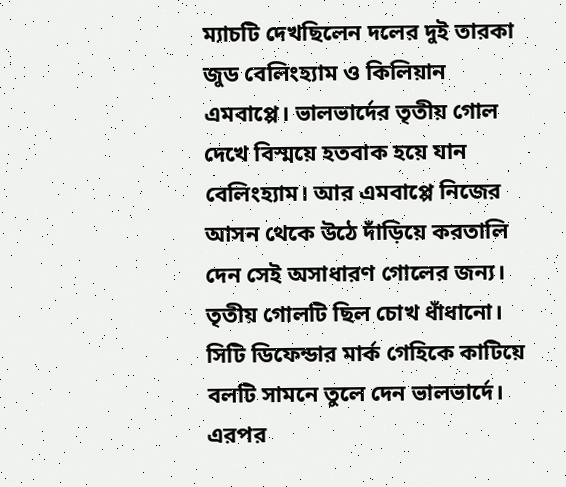ম্যাচটি দেখছিলেন দলের দুই তারকা জুড বেলিংহ্যাম ও কিলিয়ান এমবাপ্পে। ভালভার্দের তৃতীয় গোল দেখে বিস্ময়ে হতবাক হয়ে যান বেলিংহ্যাম। আর এমবাপ্পে নিজের আসন থেকে উঠে দাঁড়িয়ে করতালি দেন সেই অসাধারণ গোলের জন্য।
তৃতীয় গোলটি ছিল চোখ ধাঁধানো। সিটি ডিফেন্ডার মার্ক গেহিকে কাটিয়ে বলটি সামনে তুলে দেন ভালভার্দে। এরপর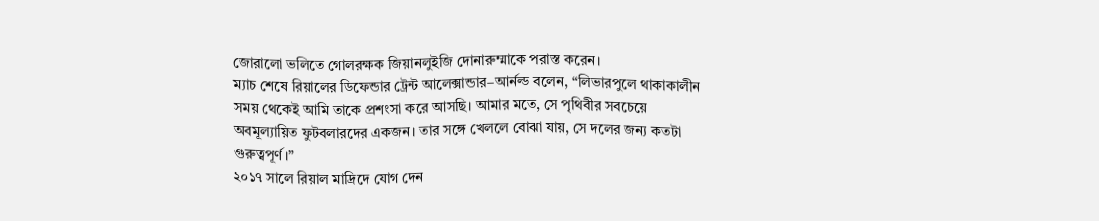জোরালো ভলিতে গোলরক্ষক জিয়ানলুইজি দোনারুম্মাকে পরাস্ত করেন।
ম্যাচ শেষে রিয়ালের ডিফেন্ডার ট্রেন্ট আলেক্সান্ডার–আর্নল্ড বলেন, “লিভারপুলে থাকাকালীন সময় থেকেই আমি তাকে প্রশংসা করে আসছি। আমার মতে, সে পৃথিবীর সবচেয়ে অবমূল্যায়িত ফুটবলারদের একজন। তার সঙ্গে খেললে বোঝা যায়, সে দলের জন্য কতটা গুরুত্বপূর্ণ।”
২০১৭ সালে রিয়াল মাদ্রিদে যোগ দেন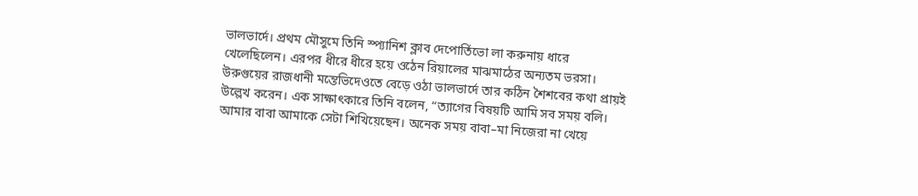ভালভার্দে। প্রথম মৌসুমে তিনি স্প্যানিশ ক্লাব দেপোর্তিভো লা করুনায় ধারে খেলেছিলেন। এরপর ধীরে ধীরে হয়ে ওঠেন রিয়ালের মাঝমাঠের অন্যতম ভরসা।
উরুগুয়ের রাজধানী মন্তেভিদেওতে বেড়ে ওঠা ভালভার্দে তার কঠিন শৈশবের কথা প্রায়ই উল্লেখ করেন। এক সাক্ষাৎকারে তিনি বলেন, “ত্যাগের বিষয়টি আমি সব সময় বলি। আমার বাবা আমাকে সেটা শিখিয়েছেন। অনেক সময় বাবা–মা নিজেরা না খেয়ে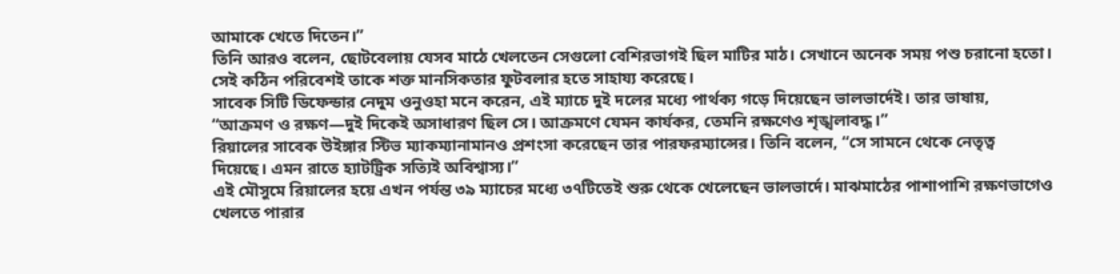আমাকে খেতে দিতেন।”
তিনি আরও বলেন, ছোটবেলায় যেসব মাঠে খেলতেন সেগুলো বেশিরভাগই ছিল মাটির মাঠ। সেখানে অনেক সময় পশু চরানো হতো। সেই কঠিন পরিবেশই তাকে শক্ত মানসিকতার ফুটবলার হতে সাহায্য করেছে।
সাবেক সিটি ডিফেন্ডার নেদুম ওনুওহা মনে করেন, এই ম্যাচে দুই দলের মধ্যে পার্থক্য গড়ে দিয়েছেন ভালভার্দেই। তার ভাষায়, “আক্রমণ ও রক্ষণ—দুই দিকেই অসাধারণ ছিল সে। আক্রমণে যেমন কার্যকর, তেমনি রক্ষণেও শৃঙ্খলাবদ্ধ।”
রিয়ালের সাবেক উইঙ্গার স্টিভ ম্যাকম্যানামানও প্রশংসা করেছেন তার পারফরম্যান্সের। তিনি বলেন, “সে সামনে থেকে নেতৃত্ব দিয়েছে। এমন রাতে হ্যাটট্রিক সত্যিই অবিশ্বাস্য।”
এই মৌসুমে রিয়ালের হয়ে এখন পর্যন্ত ৩৯ ম্যাচের মধ্যে ৩৭টিতেই শুরু থেকে খেলেছেন ভালভার্দে। মাঝমাঠের পাশাপাশি রক্ষণভাগেও খেলতে পারার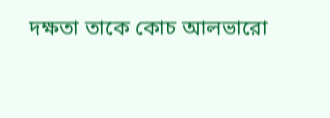দক্ষতা তাকে কোচ আলভারো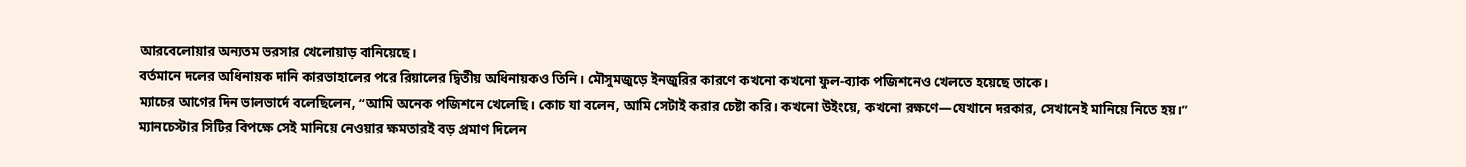আরবেলোয়ার অন্যতম ভরসার খেলোয়াড় বানিয়েছে।
বর্তমানে দলের অধিনায়ক দানি কারভাহালের পরে রিয়ালের দ্বিতীয় অধিনায়কও তিনি। মৌসুমজুড়ে ইনজুরির কারণে কখনো কখনো ফুল-ব্যাক পজিশনেও খেলতে হয়েছে তাকে।
ম্যাচের আগের দিন ভালভার্দে বলেছিলেন, “আমি অনেক পজিশনে খেলেছি। কোচ যা বলেন, আমি সেটাই করার চেষ্টা করি। কখনো উইংয়ে, কখনো রক্ষণে—যেখানে দরকার, সেখানেই মানিয়ে নিতে হয়।”
ম্যানচেস্টার সিটির বিপক্ষে সেই মানিয়ে নেওয়ার ক্ষমতারই বড় প্রমাণ দিলেন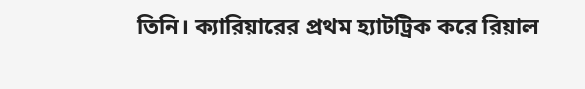তিনি। ক্যারিয়ারের প্রথম হ্যাটট্রিক করে রিয়াল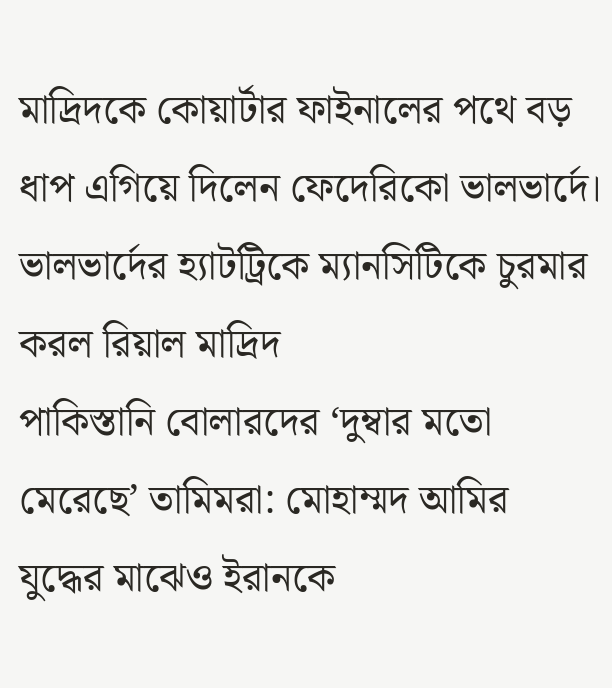মাদ্রিদকে কোয়ার্টার ফাইনালের পথে বড় ধাপ এগিয়ে দিলেন ফেদেরিকো ভালভার্দে।
ভালভার্দের হ্যাটট্রিকে ম্যানসিটিকে চুরমার করল রিয়াল মাদ্রিদ
পাকিস্তানি বোলারদের ‘দুম্বার মতো মেরেছে’ তামিমরা: মোহাম্মদ আমির
যুদ্ধের মাঝেও ইরানকে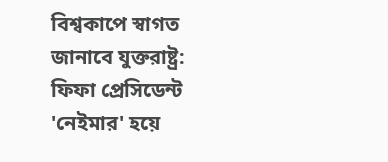বিশ্বকাপে স্বাগত জানাবে যুক্তরাষ্ট্র: ফিফা প্রেসিডেন্ট
'নেইমার' হয়ে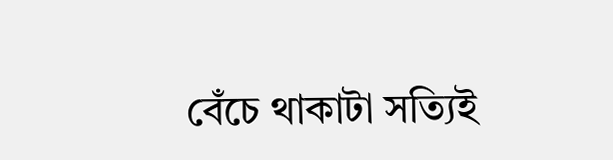বেঁচে থাকাটা সত্যিই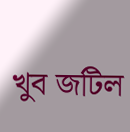খুব জটিল